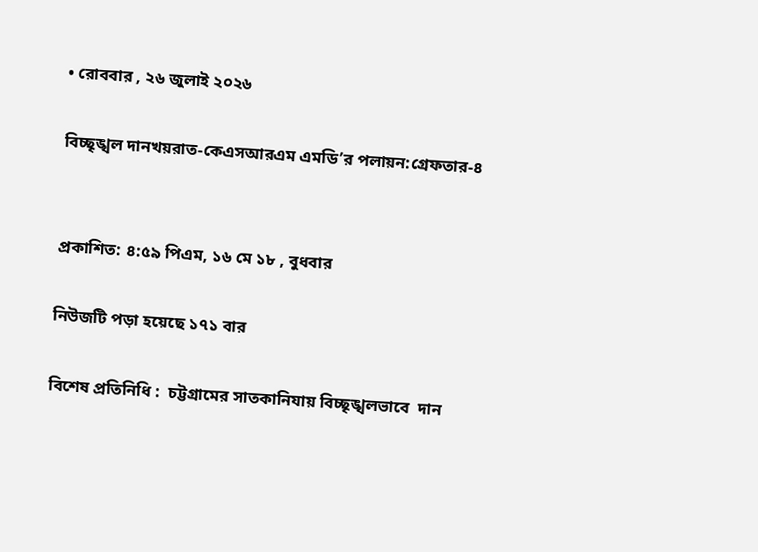• রোববার , ২৬ জুলাই ২০২৬

বিচ্ছৃঙ্খল দানখয়রাত-কেএসআরএম এমডি’র পলায়ন:গ্রেফতার-৪


প্রকাশিত: ৪:৫৯ পিএম, ১৬ মে ১৮ , বুধবার

নিউজটি পড়া হয়েছে ১৭১ বার

বিশেষ প্রতিনিধি :  চট্টগ্রামের সাতকানিযায় বিচ্ছৃঙ্খলভাবে  দান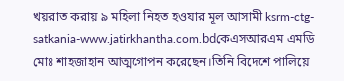খয়রাত করায় ৯ মহিলা নিহত হওযার মূল আসামী ksrm-ctg-satkania-www.jatirkhantha.com.bdকেএসআরএম এমডি মোঃ শাহজাহান আত্মগোপন করেছেন।তিনি বিদেশে পালিয়ে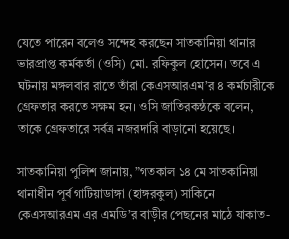যেতে পারেন বলেও সন্দেহ করছেন সাতকানিয়া থানার ভারপ্রাপ্ত কর্মকর্তা (ওসি) মো. রফিকুল হোসেন। তবে এ ঘটনায় মঙ্গলবার রাতে তাঁরা কেএসআরএম’র ৪ কর্মচারীকে গ্রেফতার করতে সক্ষম হন। ওসি জাতিরকন্ঠকে বলেন, তাকে গ্রেফতারে সর্বত্র নজরদারি বাড়ানো হয়েছে।

সাতকানিয়া পুলিশ জানায়, ”গতকাল ১৪ মে সাতকানিয়া থানাধীন পূর্ব গাটিয়াডাঙ্গা (হাঙ্গরকুল) সাকিনে কেএসআরএম এর এমডি’র বাড়ীর পেছনের মাঠে যাকাত-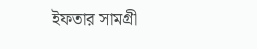ইফতার সামগ্রী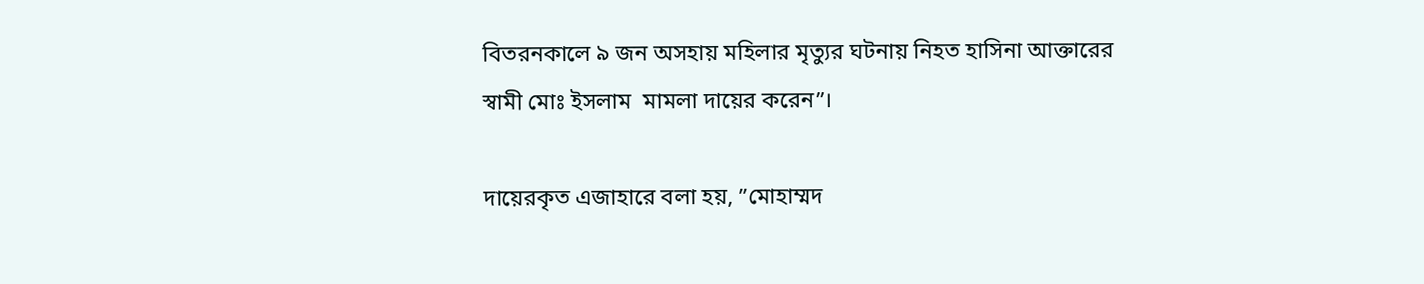বিতরনকালে ৯ জন অসহায় মহিলার মৃত্যুর ঘটনায় নিহত হাসিনা আক্তারের স্বামী মোঃ ইসলাম  মামলা দায়ের করেন”।

দায়েরকৃত এজাহারে বলা হয়, ”মোহাম্মদ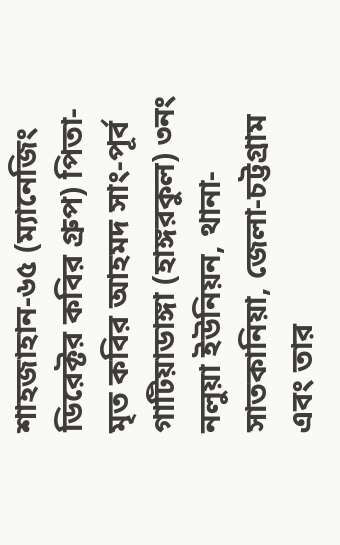শাহজাহান-৬৫ (ম্যানেজিং ডিরেক্টর কবির গ্রুপ) পিতা-মৃত কবির আহমদ সাং-পূর্ব গাটিয়াডাঙ্গা (হাঙ্গরকুল) ৩নং নলুয়া ইউনিয়ন, থানা-সাতকানিয়া, জেলা-চট্টগ্রাম এবং তার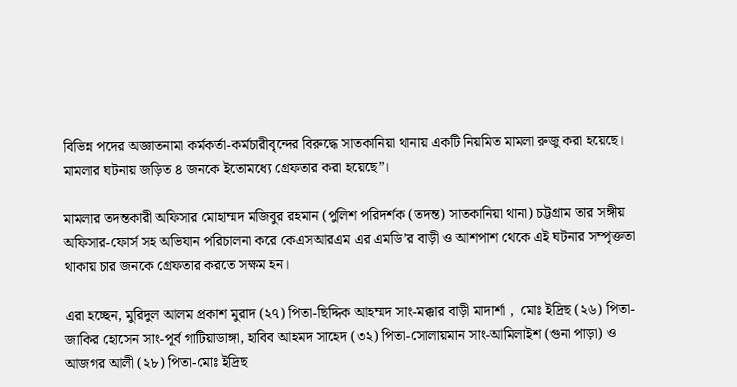বিভিন্ন পদের অজ্ঞাতনামা কর্মকর্তা-কর্মচারীবৃন্দের বিরুদ্ধে সাতকানিয়া থানায় একটি নিয়মিত মামলা রুজু করা হয়েছে। মামলার ঘটনায় জড়িত ৪ জনকে ইতোমধ্যে গ্রেফতার করা হয়েছে”।

মামলার তদন্তকারী অফিসার মোহাম্মদ মজিবুর রহমান (পুলিশ পরিদর্শক (তদন্ত) সাতকানিয়া থানা) চট্টগ্রাম তার সঙ্গীয় অফিসার-ফোর্স সহ অভিযান পরিচালনা করে কেএসআরএম এর এমডি’র বাড়ী ও আশপাশ থেকে এই ঘটনার সম্পৃক্ততা থাকায় চার জনকে গ্রেফতার করতে সক্ষম হন।

এরা হচ্ছেন, মুরিদুল আলম প্রকাশ মুরাদ (২৭) পিতা-ছিদ্দিক আহম্মদ সাং-মক্কার বাড়ী মাদার্শা ,  মোঃ ইদ্রিছ (২৬) পিতা-জাকির হোসেন সাং-পূর্ব গাটিয়াডাঙ্গা, হাবিব আহমদ সাহেদ (৩২) পিতা-সোলায়মান সাং-আমিলাইশ (গুনা পাড়া) ও আজগর আলী (২৮) পিতা-মোঃ ইদ্রিছ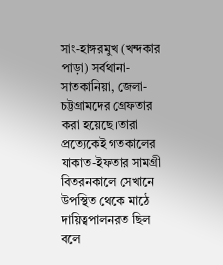সাং-হাঙ্গরমুখ (খন্দকার পাড়া) সর্বথানা-সাতকানিয়া, জেলা-চট্টগ্রামদের গ্রেফতার করা হয়েছে।তারা প্রত্যেকেই গতকালের যাকাত-ইফতার সামগ্রী বিতরনকালে সেখানে উপস্থিত থেকে মাঠে দায়িত্বপালনরত ছিল বলে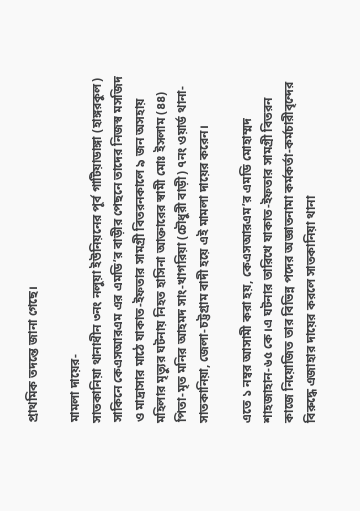প্রাথমিক তদন্তে জানা গেছে।

মামলা দায়ের-
সাতকানিয়া থানাধীন ৩নং নলুয়া ইউনিয়নের পূর্ব গাটিয়াডাঙ্গা (হাঙ্গরকুল) সাকিনে কেএসআরএম এর এমডি’র বাড়ীর পেছনে তাদের নিজস্ব মসজিদ ও মাদ্রাসার মাঠে যাকাত-ইফতার সামগ্রী বিতরনকালে ৯ জন অসহায় মহিলার মৃত্যুর ঘটনায় নিহত হাসিনা আক্তারের স্বামী মোঃ ইসলাম (৪৪) পিতা-মৃত মনির আহমদ সাং-খাগরিয়া (চৌধুরী বাড়ী) ৭নং ওয়ার্ড থানা-সাতকানিয়া, জেলা-চট্টগ্রাম বাদী হয়ে এই মামলা দায়ের করেন।

এতে ১ নম্বর আসামী করা হয়, কেএসআরএম’র এমডি মোহাম্মদ শাহজাহান-৬৫ কে।এ ঘটনার তারিখে যাকাত-ইফতার সামগ্রী বিতরন কাজে নিয়োজিত তার বিভিন্ন পদের অজ্ঞাতনামা কর্মকর্তা-কর্মচারীবৃন্দের বিরুদ্ধে এজাহার দায়ের করলে সাতকানিয়া থানা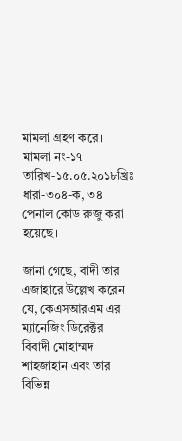মামলা গ্রহণ করে। মামলা নং-১৭ তারিখ-১৫.০৫.২০১৮খ্রিঃ ধারা-৩০৪-ক, ৩৪ পেনাল কোড রুজু করা হয়েছে।

জানা গেছে, বাদী তার এজাহারে উল্লেখ করেন যে, কেএসআরএম এর ম্যানেজিং ডিরেক্টর বিবাদী মোহাম্মদ শাহজাহান এবং তার বিভিন্ন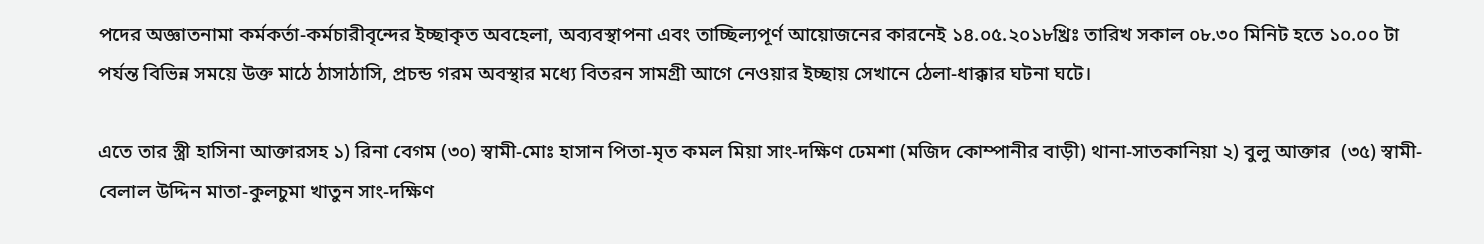পদের অজ্ঞাতনামা কর্মকর্তা-কর্মচারীবৃন্দের ইচ্ছাকৃত অবহেলা, অব্যবস্থাপনা এবং তাচ্ছিল্যপূর্ণ আয়োজনের কারনেই ১৪.০৫.২০১৮খ্রিঃ তারিখ সকাল ০৮.৩০ মিনিট হতে ১০.০০ টা পর্যন্ত বিভিন্ন সময়ে উক্ত মাঠে ঠাসাঠাসি, প্রচন্ড গরম অবস্থার মধ্যে বিতরন সামগ্রী আগে নেওয়ার ইচ্ছায় সেখানে ঠেলা-ধাক্কার ঘটনা ঘটে।

এতে তার স্ত্রী হাসিনা আক্তারসহ ১) রিনা বেগম (৩০) স্বামী-মোঃ হাসান পিতা-মৃত কমল মিয়া সাং-দক্ষিণ ঢেমশা (মজিদ কোম্পানীর বাড়ী) থানা-সাতকানিয়া ২) বুলু আক্তার  (৩৫) স্বামী-বেলাল উদ্দিন মাতা-কুলচুমা খাতুন সাং-দক্ষিণ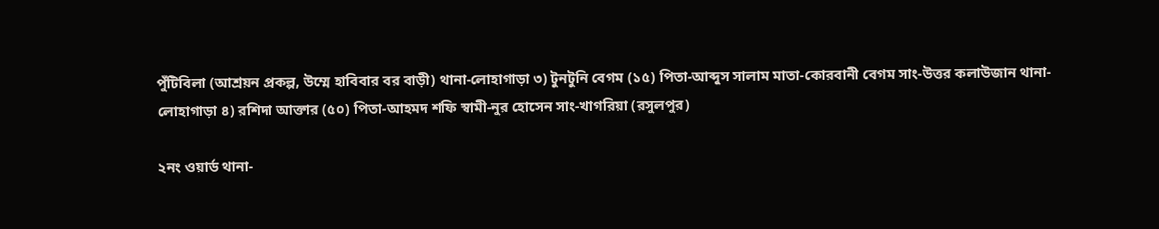পুঁটিবিলা (আশ্রয়ন প্রকল্প, উম্মে হাবিবার বর বাড়ী) থানা-লোহাগাড়া ৩) টুনটুনি বেগম (১৫) পিতা-আব্দুস সালাম মাতা-কোরবানী বেগম সাং-উত্তর কলাউজান থানা-লোহাগাড়া ৪) রশিদা আক্তার (৫০) পিতা-আহমদ শফি স্বামী-নুর হোসেন সাং-খাগরিয়া (রসুলপুর)

২নং ওয়ার্ড থানা-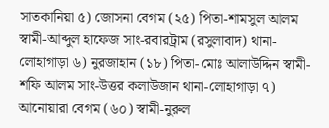সাতকানিয়া ৫) জোসনা বেগম (২৫) পিতা-শামসুল আলম স্বামী-আব্দুল হাফেজ সাং-রবারট্রাম (রসুলাবাদ) থানা-লোহাগাড়া ৬) নুরজাহান (১৮) পিতা-মোঃ আলাউদ্দিন স্বামী-শফি আলম সাং-উত্তর কলাউজান থানা-লোহাগাড়া ৭) আনোয়ারা বেগম (৬০) স্বামী-নুরুল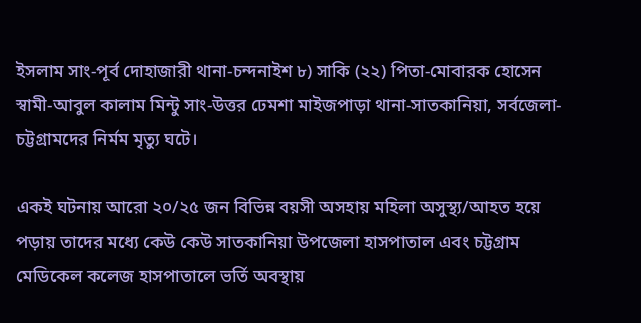ইসলাম সাং-পূর্ব দোহাজারী থানা-চন্দনাইশ ৮) সাকি (২২) পিতা-মোবারক হোসেন স্বামী-আবুল কালাম মিন্টু সাং-উত্তর ঢেমশা মাইজপাড়া থানা-সাতকানিয়া, সর্বজেলা-চট্টগ্রামদের নির্মম মৃত্যু ঘটে।

একই ঘটনায় আরো ২০/২৫ জন বিভিন্ন বয়সী অসহায় মহিলা অসুস্থ্য/আহত হয়ে পড়ায় তাদের মধ্যে কেউ কেউ সাতকানিয়া উপজেলা হাসপাতাল এবং চট্টগ্রাম মেডিকেল কলেজ হাসপাতালে ভর্তি অবস্থায়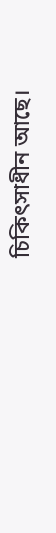চিকিৎসাধীন আছে।